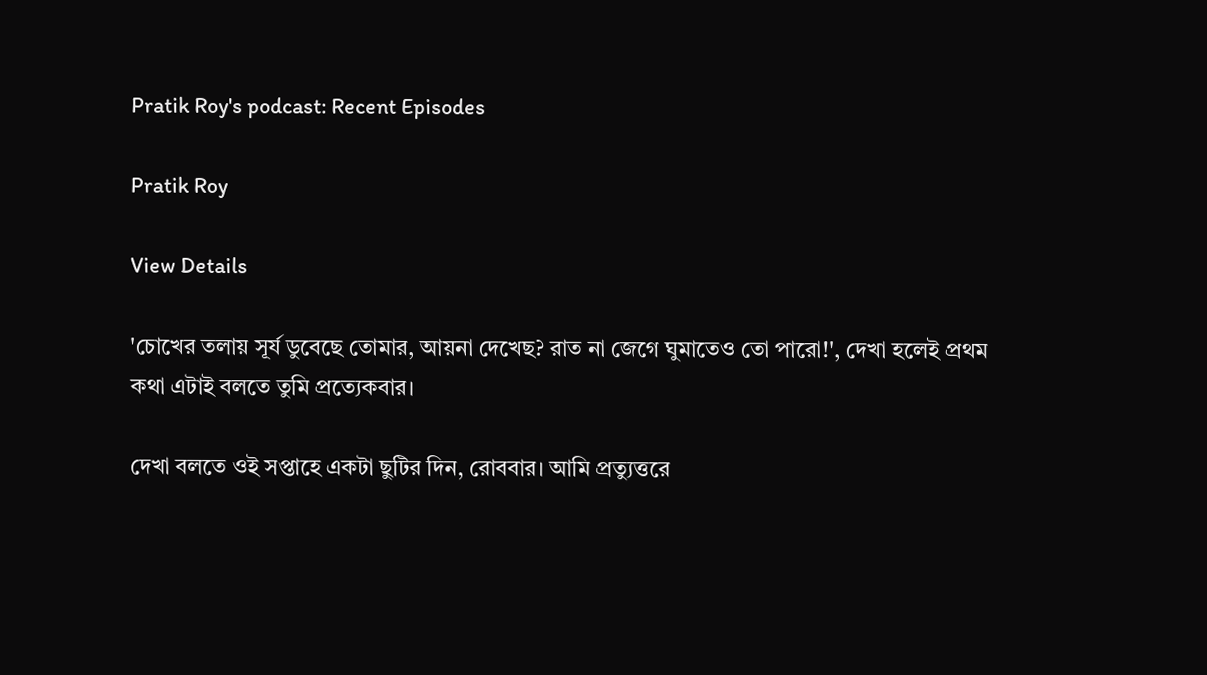Pratik Roy's podcast: Recent Episodes

Pratik Roy

View Details

'চোখের তলায় সূর্য ডুবেছে তোমার, আয়না দেখেছ? রাত না জেগে ঘুমাতেও তো পারো!', দেখা হলেই প্রথম কথা এটাই বলতে তুমি প্রত্যেকবার।

দেখা বলতে ওই সপ্তাহে একটা ছুটির দিন, রোববার। আমি প্রত্যুত্তরে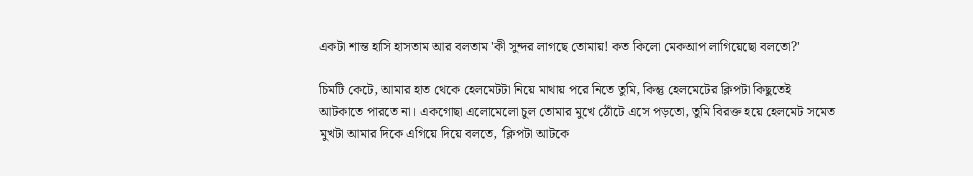একটা শান্ত হাসি হাসতাম আর বলতাম 'কী সুন্দর লাগছে তোমায়! কত কিলো মেকআপ লাগিয়েছো বলতো?'

চিমটি কেটে, আমার হাত থেকে হেলমেটটা নিয়ে মাথায় পরে নিতে তুমি, কিন্তু হেলমেটের ক্লিপটা কিছুতেই আটকাতে পারতে না। একগোছা এলোমেলো চুল তোমার মুখে ঠোঁটে এসে পড়তো, তুমি বিরক্ত হয়ে হেলমেট সমেত মুখটা আমার দিকে এগিয়ে দিয়ে বলতে, 'ক্লিপটা আটকে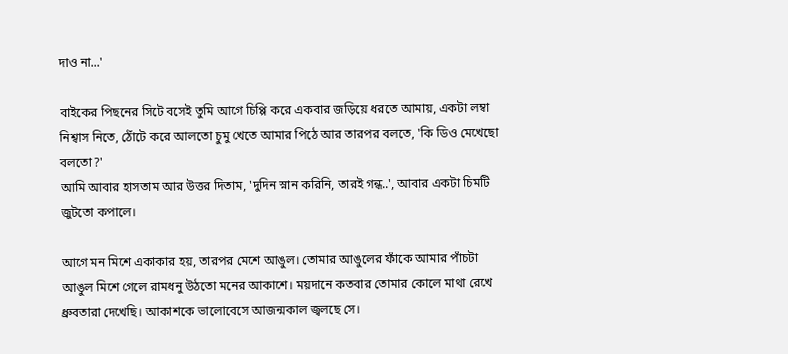দাও না...'

বাইকের পিছনের সিটে বসেই তুমি আগে চিপ্পি করে একবার জড়িয়ে ধরতে আমায়, একটা লম্বা নিশ্বাস নিতে, ঠোঁটে করে আলতো চুমু খেতে আমার পিঠে আর তারপর বলতে, 'কি ডিও মেখেছো বলতো?'
আমি আবার হাসতাম আর উত্তর দিতাম, 'দুদিন স্নান করিনি, তারই গন্ধ..', আবার একটা চিমটি জুটতো কপালে।

আগে মন মিশে একাকার হয়, তারপর মেশে আঙুল। তোমার আঙুলের ফাঁকে আমার পাঁচটা আঙুল মিশে গেলে রামধনু উঠতো মনের আকাশে। ময়দানে কতবার তোমার কোলে মাথা রেখে ধ্রুবতারা দেখেছি। আকাশকে ভালোবেসে আজন্মকাল জ্বলছে সে।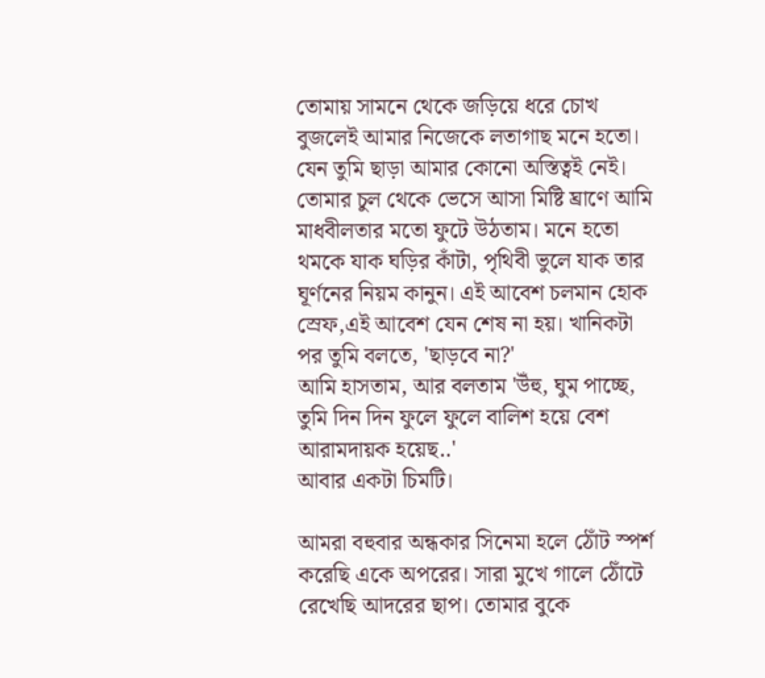তোমায় সামনে থেকে জড়িয়ে ধরে চোখ বুজলেই আমার নিজেকে লতাগাছ মনে হতো। যেন তুমি ছাড়া আমার কোনো অস্তিত্বই নেই। তোমার চুল থেকে ভেসে আসা মিষ্টি ঘ্রাণে আমি মাধবীলতার মতো ফুটে উঠতাম। মনে হতো থমকে যাক ঘড়ির কাঁটা, পৃথিবী ভুলে যাক তার ঘূর্ণনের নিয়ম কানুন। এই আবেশ চলমান হোক স্রেফ,এই আবেশ যেন শেষ না হয়। খানিকটা পর তুমি বলতে, 'ছাড়বে না?'
আমি হাসতাম, আর বলতাম 'উঁহু, ঘুম পাচ্ছে, তুমি দিন দিন ফুলে ফুলে বালিশ হয়ে বেশ আরামদায়ক হয়েছ..'
আবার একটা চিমটি।

আমরা বহুবার অন্ধকার সিনেমা হলে ঠোঁট স্পর্শ করেছি একে অপরের। সারা মুখে গালে ঠোঁটে রেখেছি আদরের ছাপ। তোমার বুকে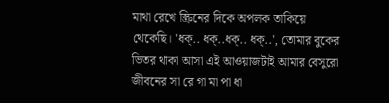মাথা রেখে স্ক্রিনের দিকে অপলক তাকিয়ে থেকেছি। 'ধক্.. ধক্..ধক্.. ধক্..', তোমার বুকের ভিতর থাকা আসা এই আওয়াজটাই আমার বেসুরো জীবনের সা রে গা মা পা ধা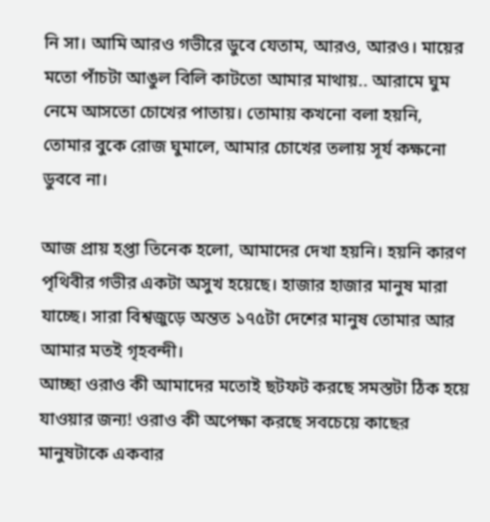নি সা। আমি আরও গভীরে ডুবে যেতাম, আরও, আরও। মায়ের মতো পাঁচটা আঙুল বিলি কাটতো আমার মাথায়.. আরামে ঘুম নেমে আসতো চোখের পাতায়। তোমায় কখনো বলা হয়নি, তোমার বুকে রোজ ঘুমালে, আমার চোখের তলায় সূর্য কক্ষনো ডুববে না।

আজ প্রায় হপ্তা তিনেক হলো, আমাদের দেখা হয়নি। হয়নি কারণ পৃথিবীর গভীর একটা অসুখ হয়েছে। হাজার হাজার মানুষ মারা যাচ্ছে। সারা বিশ্বজুড়ে অন্তত ১৭৫টা দেশের মানুষ তোমার আর আমার মতই গৃহবন্দী।
আচ্ছা ওরাও কী আমাদের মতোই ছটফট করছে সমস্তটা ঠিক হয়ে যাওয়ার জন্য! ওরাও কী অপেক্ষা করছে সবচেয়ে কাছের মানুষটাকে একবার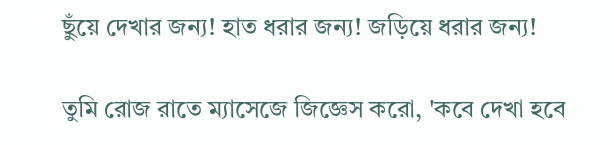ছুঁয়ে দেখার জন্য! হাত ধরার জন্য! জড়িয়ে ধরার জন্য!

তুমি রোজ রাতে ম্যাসেজে জিজ্ঞেস করো, 'কবে দেখা হবে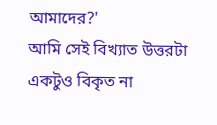আমাদের?'
আমি সেই বিখ্যাত উত্তরটা একটুও বিকৃত না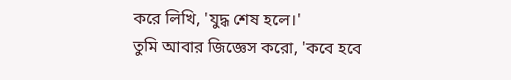করে লিখি, 'যুদ্ধ শেষ হলে।'
তুমি আবার জিজ্ঞেস করো, 'কবে হবে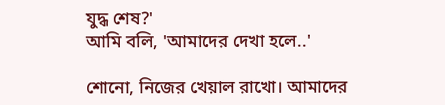যুদ্ধ শেষ?'
আমি বলি, 'আমাদের দেখা হলে..'

শোনো, নিজের খেয়াল রাখো। আমাদের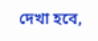দেখা হবে,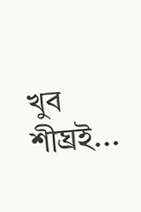খুব শীঘ্রই...